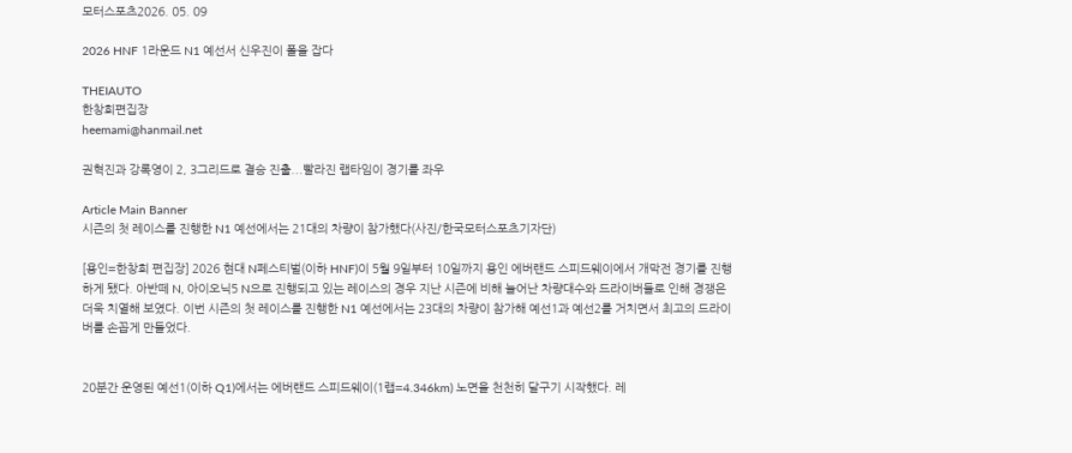모터스포츠2026. 05. 09

2026 HNF 1라운드 N1 예선서 신우진이 폴을 잡다

THEIAUTO
한창희편집장
heemami@hanmail.net

권혁진과 강록영이 2, 3그리드로 결승 진출...빨라진 랩타임이 경기를 좌우

Article Main Banner
시즌의 첫 레이스를 진행한 N1 예선에서는 21대의 차량이 참가했다(사진/한국모터스포츠기자단)

[용인=한창희 편집장] 2026 현대 N페스티벌(이하 HNF)이 5월 9일부터 10일까지 용인 에버랜드 스피드웨이에서 개막전 경기를 진행하게 됐다. 아반떼 N, 아이오닉5 N으로 진행되고 있는 레이스의 경우 지난 시즌에 비해 늘어난 차량대수와 드라이버들로 인해 경쟁은 더욱 치열해 보였다. 이번 시즌의 첫 레이스를 진행한 N1 예선에서는 23대의 차량이 참가해 예선1과 예선2를 거치면서 최고의 드라이버를 손꼽게 만들었다.


20분간 운영된 예선1(이하 Q1)에서는 에버랜드 스피드웨이(1랩=4.346km) 노면을 천천히 달구기 시작했다. 레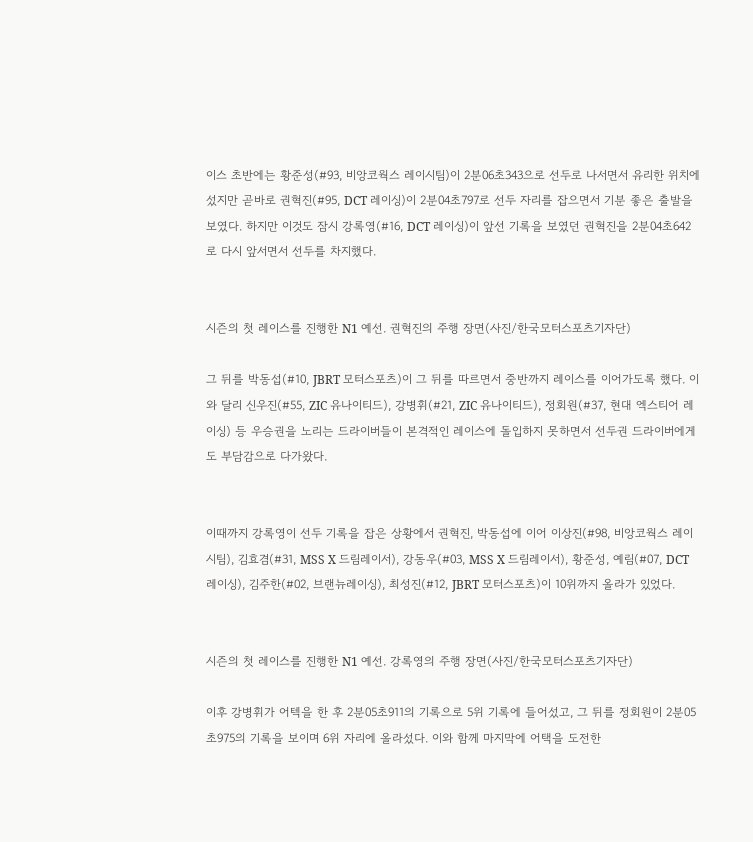이스 초반에는 황준성(#93, 비앙코웍스 레이시팀)이 2분06초343으로 선두로 나서면서 유리한 위치에 섰지만 곧바로 권혁진(#95, DCT 레이싱)이 2분04초797로 선두 자리를 잡으면서 기분 좋은 출발을 보였다. 하지만 이것도 잠시 강록영(#16, DCT 레이싱)이 앞선 기록을 보였던 권혁진을 2분04초642로 다시 앞서면서 선두를 차지했다.


시즌의 첫 레이스를 진행한 N1 예선. 권혁진의 주행 장면(사진/한국모터스포츠기자단)

그 뒤를 박동섭(#10, JBRT 모터스포츠)이 그 뒤를 따르면서 중반까지 레이스를 이어가도록 했다. 이와 달리 신우진(#55, ZIC 유나이티드), 강병휘(#21, ZIC 유나이티드), 정회원(#37, 현대 엑스티어 레이싱) 등 우승권을 노리는 드라이버들이 본격적인 레이스에 돌입하지 못하면서 선두권 드라이버에게도 부담감으로 다가왔다.


이때까지 강록영이 선두 기록을 잡은 상황에서 권혁진, 박동섭에 이어 이상진(#98, 비앙코웍스 레이시팀), 김효겸(#31, MSS X 드림레이서), 강동우(#03, MSS X 드림레이서), 황준성, 예림(#07, DCT 레이싱), 김주한(#02, 브랜뉴레이싱), 최성진(#12, JBRT 모터스포츠)이 10위까지 올라가 있었다.


시즌의 첫 레이스를 진행한 N1 예선. 강록영의 주행 장면(사진/한국모터스포츠기자단)

이후 강병휘가 어텍을 한 후 2분05초911의 기록으로 5위 기록에 들어섰고, 그 뒤를 정회원이 2분05초975의 기록을 보이며 6위 자리에 올라섰다. 이와 함께 마지막에 어택을 도전한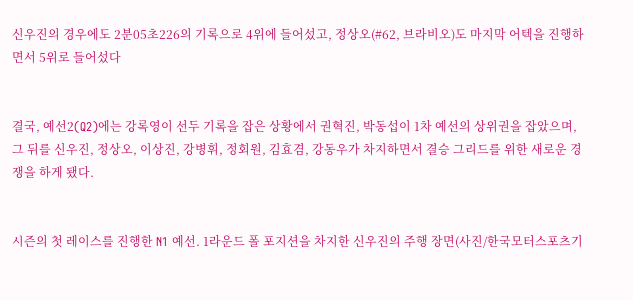신우진의 경우에도 2분05초226의 기록으로 4위에 들어섰고, 정상오(#62, 브라비오)도 마지막 어텍을 진행하면서 5위로 들어섰다


결국, 예선2(Q2)에는 강록영이 선두 기록을 잡은 상황에서 권혁진, 박동섭이 1차 예선의 상위권을 잡았으며, 그 뒤를 신우진, 정상오, 이상진, 강병휘, 정회원, 김효겸, 강동우가 차지하면서 결승 그리드를 위한 새로운 경쟁을 하게 됐다.


시즌의 첫 레이스를 진행한 N1 예선. 1라운드 폴 포지션을 차지한 신우진의 주행 장면(사진/한국모터스포츠기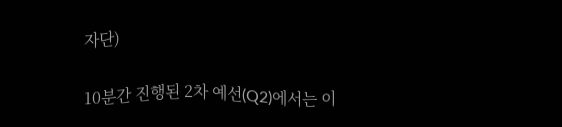자단)

10분간 진행된 2차 예선(Q2)에서는 이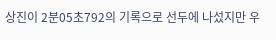상진이 2분05초792의 기록으로 선두에 나섰지만 우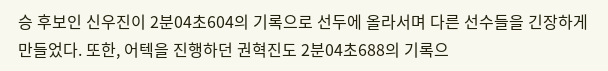승 후보인 신우진이 2분04초604의 기록으로 선두에 올라서며 다른 선수들을 긴장하게 만들었다. 또한, 어텍을 진행하던 권혁진도 2분04초688의 기록으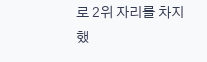로 2위 자리를 차지했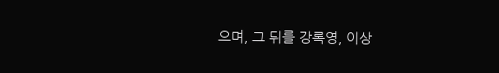으며, 그 뒤를 강록영, 이상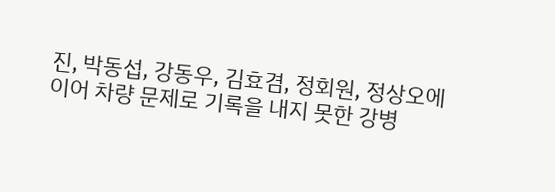진, 박동섭, 강동우, 김효겸, 정회원, 정상오에 이어 차량 문제로 기록을 내지 못한 강병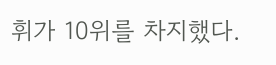휘가 10위를 차지했다.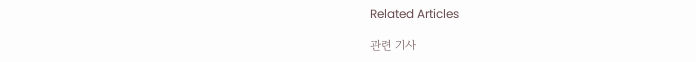Related Articles

관련 기사